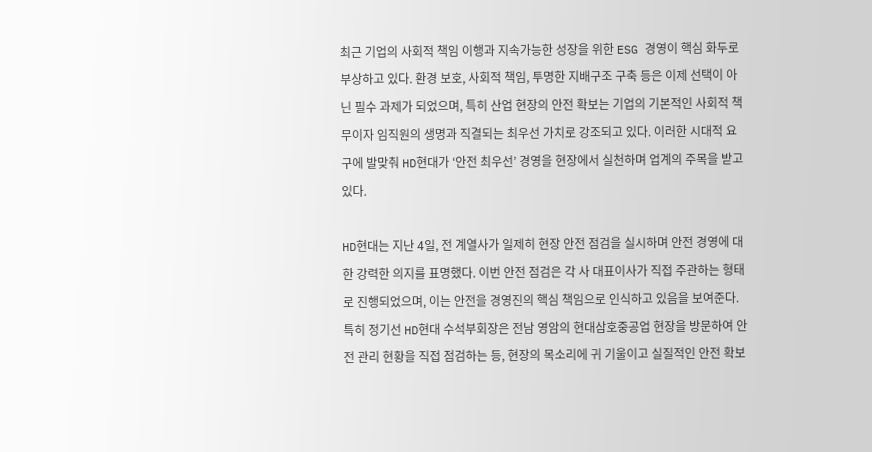최근 기업의 사회적 책임 이행과 지속가능한 성장을 위한 ESG 경영이 핵심 화두로 부상하고 있다. 환경 보호, 사회적 책임, 투명한 지배구조 구축 등은 이제 선택이 아닌 필수 과제가 되었으며, 특히 산업 현장의 안전 확보는 기업의 기본적인 사회적 책무이자 임직원의 생명과 직결되는 최우선 가치로 강조되고 있다. 이러한 시대적 요구에 발맞춰 HD현대가 ‘안전 최우선’ 경영을 현장에서 실천하며 업계의 주목을 받고 있다.

HD현대는 지난 4일, 전 계열사가 일제히 현장 안전 점검을 실시하며 안전 경영에 대한 강력한 의지를 표명했다. 이번 안전 점검은 각 사 대표이사가 직접 주관하는 형태로 진행되었으며, 이는 안전을 경영진의 핵심 책임으로 인식하고 있음을 보여준다. 특히 정기선 HD현대 수석부회장은 전남 영암의 현대삼호중공업 현장을 방문하여 안전 관리 현황을 직접 점검하는 등, 현장의 목소리에 귀 기울이고 실질적인 안전 확보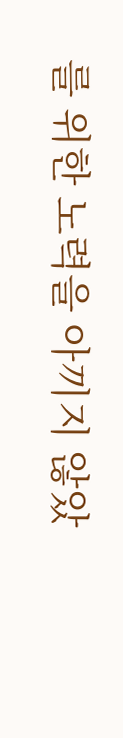를 위한 노력을 아끼지 않았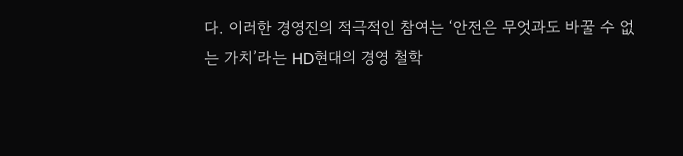다. 이러한 경영진의 적극적인 참여는 ‘안전은 무엇과도 바꿀 수 없는 가치’라는 HD현대의 경영 철학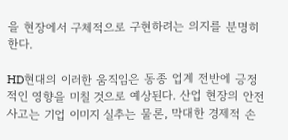을 현장에서 구체적으로 구현하려는 의지를 분명히 한다.

HD현대의 이러한 움직임은 동종 업계 전반에 긍정적인 영향을 미칠 것으로 예상된다. 산업 현장의 안전 사고는 기업 이미지 실추는 물론, 막대한 경제적 손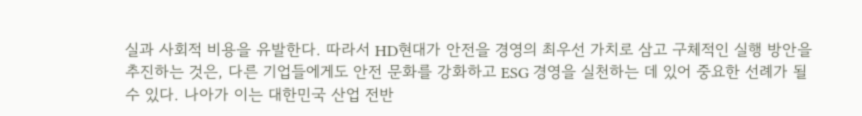실과 사회적 비용을 유발한다. 따라서 HD현대가 안전을 경영의 최우선 가치로 삼고 구체적인 실행 방안을 추진하는 것은, 다른 기업들에게도 안전 문화를 강화하고 ESG 경영을 실천하는 데 있어 중요한 선례가 될 수 있다. 나아가 이는 대한민국 산업 전반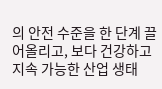의 안전 수준을 한 단계 끌어올리고, 보다 건강하고 지속 가능한 산업 생태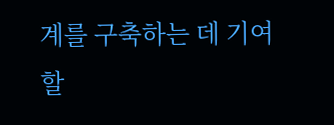계를 구축하는 데 기여할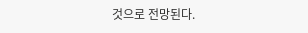것으로 전망된다.